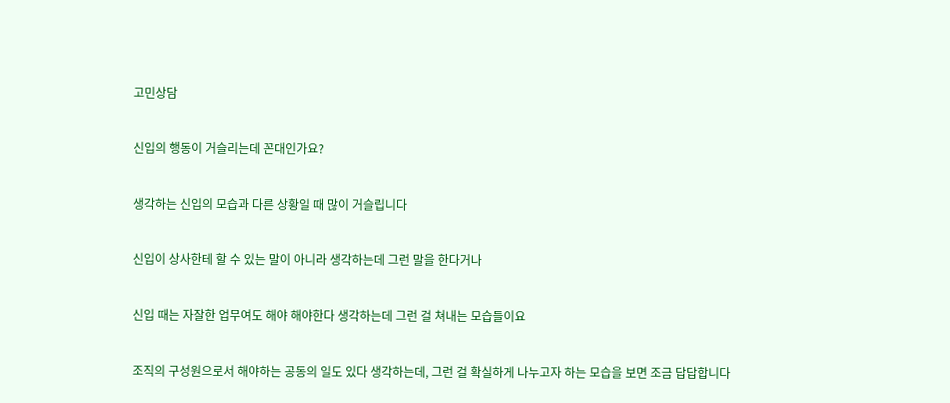고민상담

신입의 행동이 거슬리는데 꼰대인가요?

생각하는 신입의 모습과 다른 상황일 때 많이 거슬립니다

신입이 상사한테 할 수 있는 말이 아니라 생각하는데 그런 말을 한다거나

신입 때는 자잘한 업무여도 해야 해야한다 생각하는데 그런 걸 쳐내는 모습들이요

조직의 구성원으로서 해야하는 공동의 일도 있다 생각하는데, 그런 걸 확실하게 나누고자 하는 모습을 보면 조금 답답합니다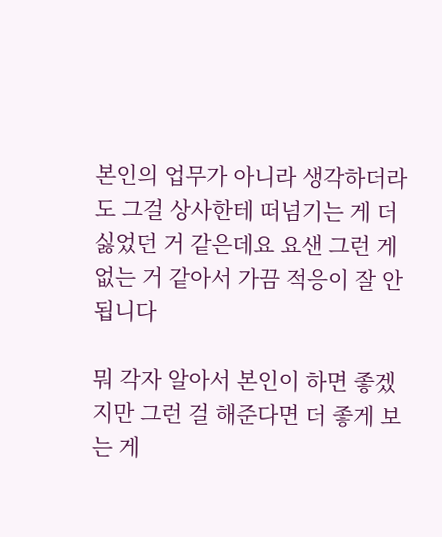본인의 업무가 아니라 생각하더라도 그걸 상사한테 떠넘기는 게 더 싫었던 거 같은데요 요샌 그런 게 없는 거 같아서 가끔 적응이 잘 안 됩니다

뭐 각자 알아서 본인이 하면 좋겠지만 그런 걸 해준다면 더 좋게 보는 게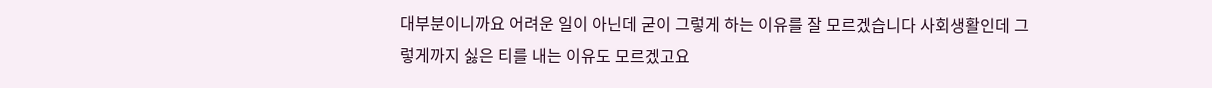대부분이니까요 어려운 일이 아닌데 굳이 그렇게 하는 이유를 잘 모르겠습니다 사회생활인데 그렇게까지 싫은 티를 내는 이유도 모르겠고요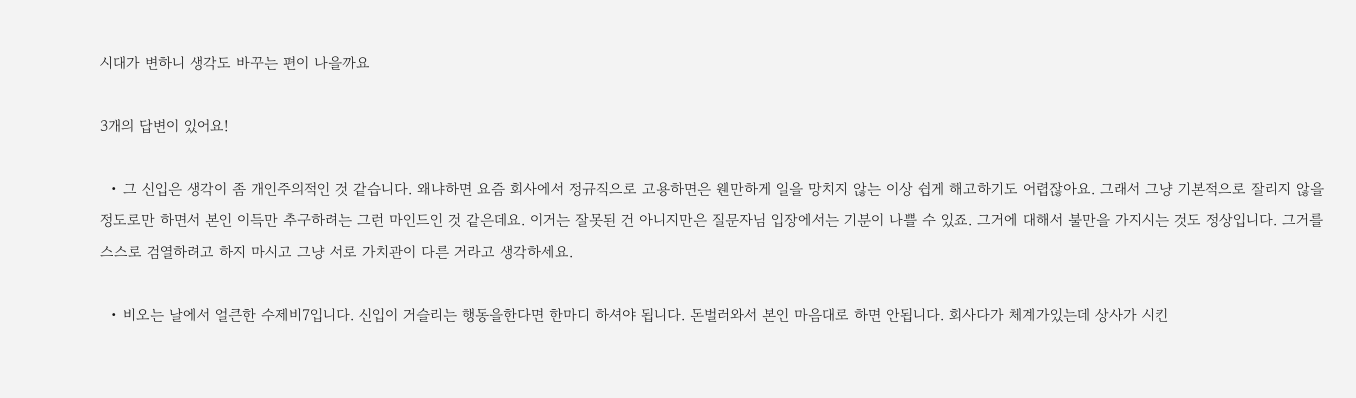시대가 변하니 생각도 바꾸는 편이 나을까요

3개의 답변이 있어요!

  • 그 신입은 생각이 좀 개인주의적인 것 같습니다. 왜냐하면 요즘 회사에서 정규직으로 고용하면은 웬만하게 일을 망치지 않는 이상 쉽게 해고하기도 어렵잖아요. 그래서 그냥 기본적으로 잘리지 않을 정도로만 하면서 본인 이득만 추구하려는 그런 마인드인 것 같은데요. 이거는 잘못된 건 아니지만은 질문자님 입장에서는 기분이 나쁠 수 있죠. 그거에 대해서 불만을 가지시는 것도 정상입니다. 그거를 스스로 검열하려고 하지 마시고 그냥 서로 가치관이 다른 거라고 생각하세요.

  • 비오는 날에서 얼큰한 수제비7입니다. 신입이 거슬리는 행동을한다면 한마디 하셔야 됩니다. 돈벌러와서 본인 마음대로 하면 안됩니다. 회사다가 체계가있는데 상사가 시킨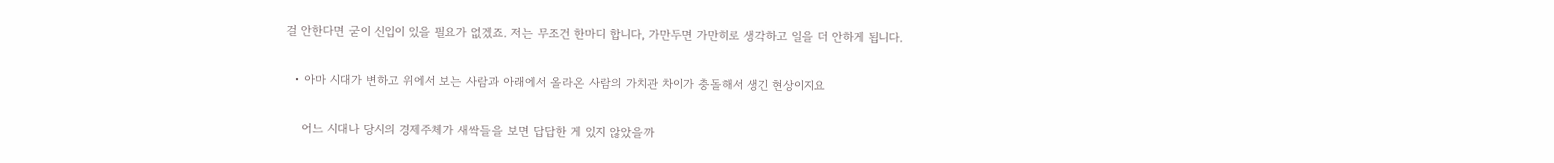걸 안한다면 굳이 신입이 있을 필요가 없겠죠. 저는 무조건 한마디 합니다, 가만두면 가만히로 생각하고 일을 더 안하게 됩니다.

  • 아마 시대가 변하고 위에서 보는 사람과 아래에서 올라온 사람의 가치관 차이가 충돌해서 생긴 현상이지요

    어느 시대나 당시의 경제주체가 새싹들을 보면 답답한 게 있지 않았을까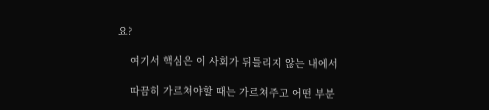요?

    여기서 핵심은 이 사회가 뒤틀리지 않는 내에서

    따끔히 가르쳐야할 때는 가르쳐주고 어떤 부분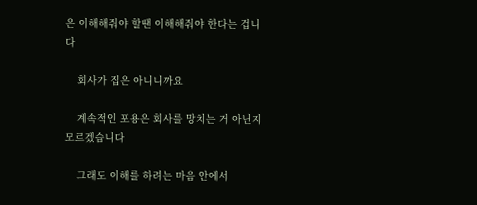은 이해해줘야 할땐 이해해줘야 한다는 겁니다

    회사가 집은 아니니까요

    계속적인 포용은 회사를 망치는 거 아닌지 모르겠습니다

    그래도 이해를 하려는 마음 안에서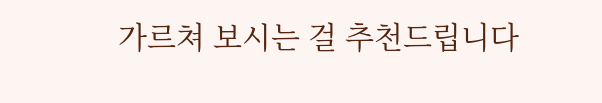가르쳐 보시는 걸 추천드립니다